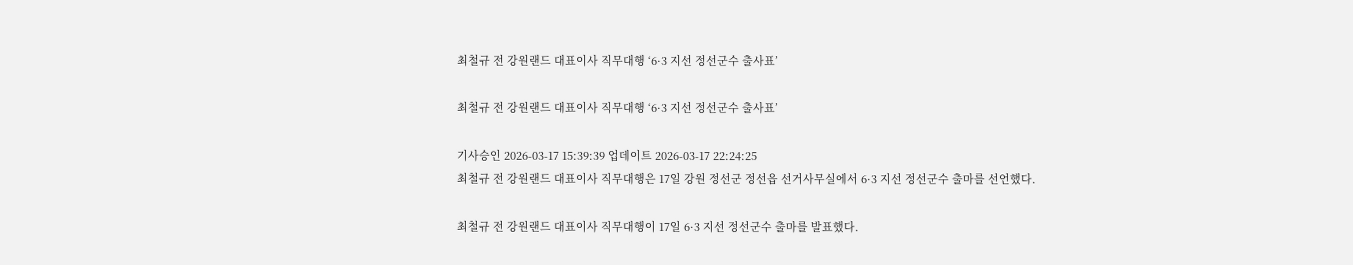최철규 전 강원랜드 대표이사 직무대행 ‘6·3 지선 정선군수 출사표’

최철규 전 강원랜드 대표이사 직무대행 ‘6·3 지선 정선군수 출사표’

기사승인 2026-03-17 15:39:39 업데이트 2026-03-17 22:24:25
최철규 전 강원랜드 대표이사 직무대행은 17일 강원 정선군 정선읍 선거사무실에서 6·3 지선 정선군수 출마를 선언했다.

최철규 전 강원랜드 대표이사 직무대행이 17일 6·3 지선 정선군수 출마를 발표했다.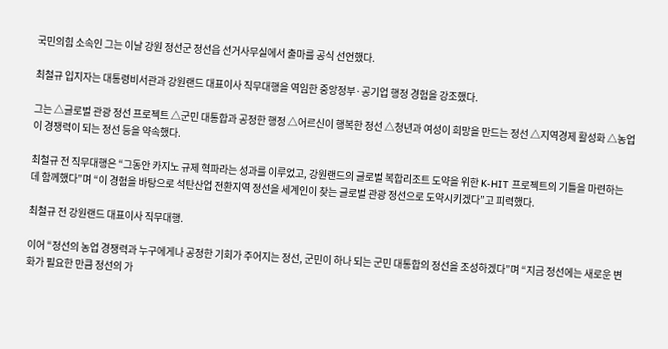국민의힘 소속인 그는 이날 강원 정선군 정선읍 선거사무실에서 출마를 공식 선언했다.

최철규 입지자는 대통령비서관과 강원랜드 대표이사 직무대행을 역임한 중앙정부·공기업 행정 경험을 강조했다.

그는 △글로벌 관광 정선 프로젝트 △군민 대통합과 공정한 행정 △어르신이 행복한 정선 △청년과 여성이 희망을 만드는 정선 △지역경제 활성화 △농업이 경쟁력이 되는 정선 등을 약속했다.

최철규 전 직무대행은 “그동안 카지노 규제 혁파라는 성과를 이루었고, 강원랜드의 글로벌 복합리조트 도약을 위한 K-HIT 프로젝트의 기틀을 마련하는 데 함께했다”며 “이 경험을 바탕으로 석탄산업 전환지역 정선을 세계인이 찾는 글로벌 관광 정선으로 도약시키겠다”고 피력했다.

최철규 전 강원랜드 대표이사 직무대행.

이어 “정선의 농업 경쟁력과 누구에게나 공정한 기회가 주어지는 정선, 군민이 하나 되는 군민 대통합의 정선을 조성하겠다”며 “지금 정선에는 새로운 변화가 필요한 만큼 정선의 가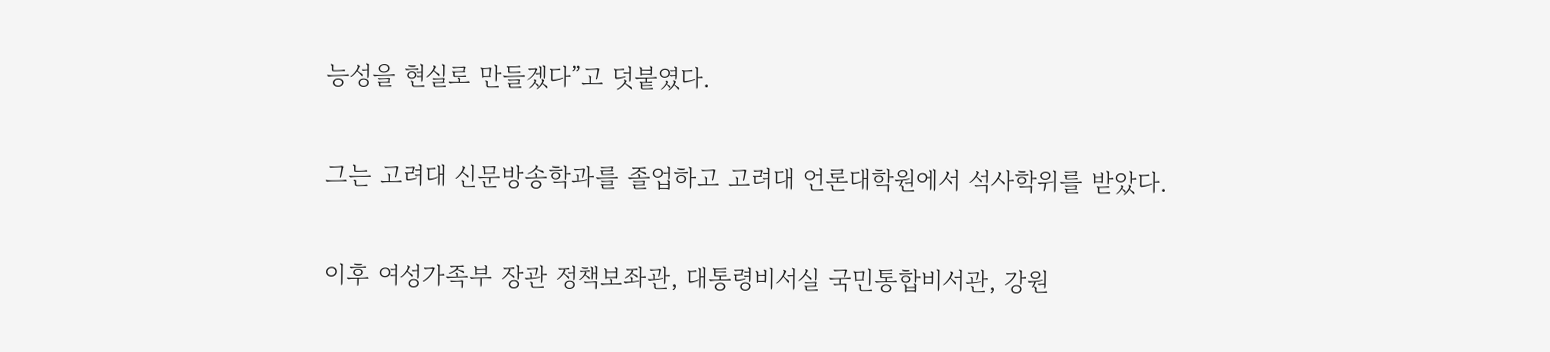능성을 현실로 만들겠다”고 덧붙였다.

그는 고려대 신문방송학과를 졸업하고 고려대 언론대학원에서 석사학위를 받았다.

이후 여성가족부 장관 정책보좌관, 대통령비서실 국민통합비서관, 강원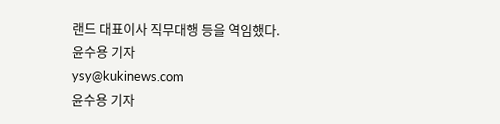랜드 대표이사 직무대행 등을 역임했다.
윤수용 기자
ysy@kukinews.com
윤수용 기자